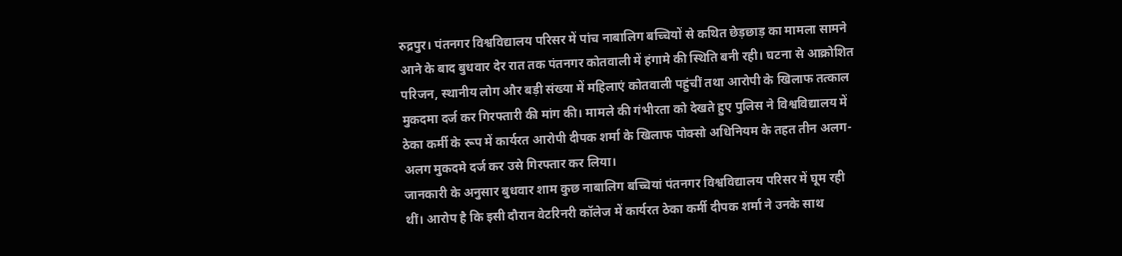रुद्रपुर। पंतनगर विश्वविद्यालय परिसर में पांच नाबालिग बच्चियों से कथित छेड़छाड़ का मामला सामने आने के बाद बुधवार देर रात तक पंतनगर कोतवाली में हंगामे की स्थिति बनी रही। घटना से आक्रोशित परिजन, स्थानीय लोग और बड़ी संख्या में महिलाएं कोतवाली पहुंचीं तथा आरोपी के खिलाफ तत्काल मुकदमा दर्ज कर गिरफ्तारी की मांग की। मामले की गंभीरता को देखते हुए पुलिस ने विश्वविद्यालय में ठेका कर्मी के रूप में कार्यरत आरोपी दीपक शर्मा के खिलाफ पोक्सो अधिनियम के तहत तीन अलग-अलग मुकदमे दर्ज कर उसे गिरफ्तार कर लिया।
जानकारी के अनुसार बुधवार शाम कुछ नाबालिग बच्चियां पंतनगर विश्वविद्यालय परिसर में घूम रही थीं। आरोप है कि इसी दौरान वेटरिनरी कॉलेज में कार्यरत ठेका कर्मी दीपक शर्मा ने उनके साथ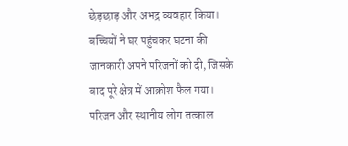छेड़छाड़ और अभद्र व्यवहार किया। बच्चियों ने घर पहुंचकर घटना की जानकारी अपने परिजनों को दी, जिसके बाद पूरे क्षेत्र में आक्रोश फैल गया। परिजन और स्थानीय लोग तत्काल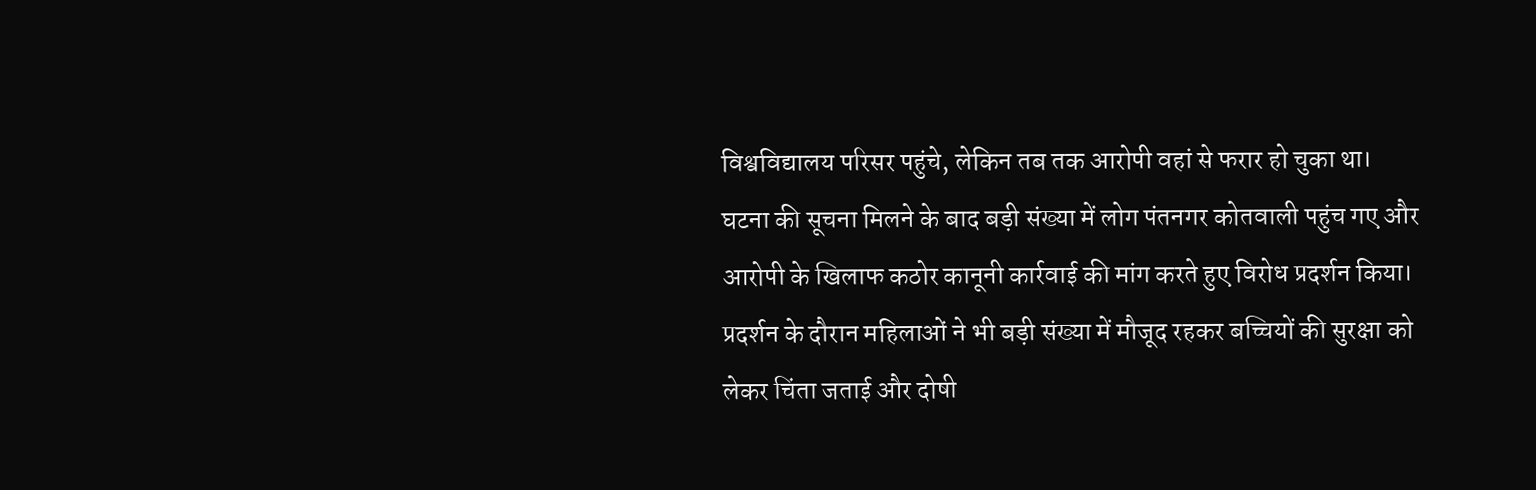विश्वविद्यालय परिसर पहुंचे, लेकिन तब तक आरोपी वहां से फरार हो चुका था।
घटना की सूचना मिलने के बाद बड़ी संख्या में लोग पंतनगर कोतवाली पहुंच गए और आरोपी के खिलाफ कठोर कानूनी कार्रवाई की मांग करते हुए विरोध प्रदर्शन किया। प्रदर्शन के दौरान महिलाओं ने भी बड़ी संख्या में मौजूद रहकर बच्चियों की सुरक्षा को लेकर चिंता जताई और दोषी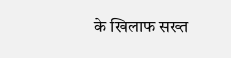के खिलाफ सख्त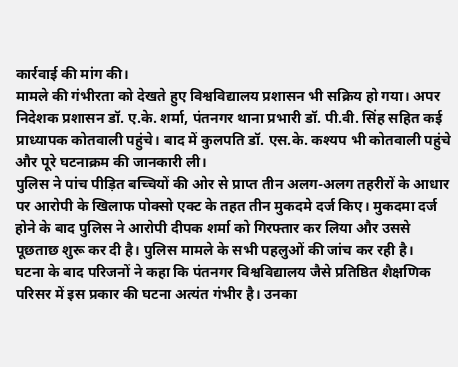कार्रवाई की मांग की।
मामले की गंभीरता को देखते हुए विश्वविद्यालय प्रशासन भी सक्रिय हो गया। अपर निदेशक प्रशासन डॉ. ए.के. शर्मा, पंतनगर थाना प्रभारी डॉ. पी.वी. सिंह सहित कई प्राध्यापक कोतवाली पहुंचे। बाद में कुलपति डॉ. एस.के. कश्यप भी कोतवाली पहुंचे और पूरे घटनाक्रम की जानकारी ली।
पुलिस ने पांच पीड़ित बच्चियों की ओर से प्राप्त तीन अलग-अलग तहरीरों के आधार पर आरोपी के खिलाफ पोक्सो एक्ट के तहत तीन मुकदमे दर्ज किए। मुकदमा दर्ज होने के बाद पुलिस ने आरोपी दीपक शर्मा को गिरफ्तार कर लिया और उससे पूछताछ शुरू कर दी है। पुलिस मामले के सभी पहलुओं की जांच कर रही है।
घटना के बाद परिजनों ने कहा कि पंतनगर विश्वविद्यालय जैसे प्रतिष्ठित शैक्षणिक परिसर में इस प्रकार की घटना अत्यंत गंभीर है। उनका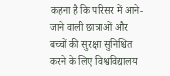कहना है कि परिसर में आने-जाने वाली छात्राओं और बच्चों की सुरक्षा सुनिश्चित करने के लिए विश्वविद्यालय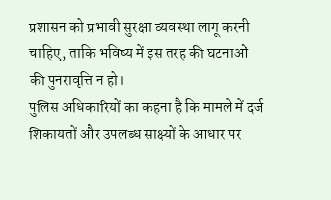प्रशासन को प्रभावी सुरक्षा व्यवस्था लागू करनी चाहिए, ताकि भविष्य में इस तरह की घटनाओं की पुनरावृत्ति न हो।
पुलिस अधिकारियों का कहना है कि मामले में दर्ज शिकायतों और उपलब्ध साक्ष्यों के आधार पर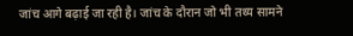जांच आगे बढ़ाई जा रही है। जांच के दौरान जो भी तथ्य सामने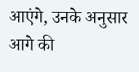आएंगे, उनके अनुसार आगे की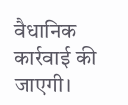वैधानिक कार्रवाई की जाएगी।